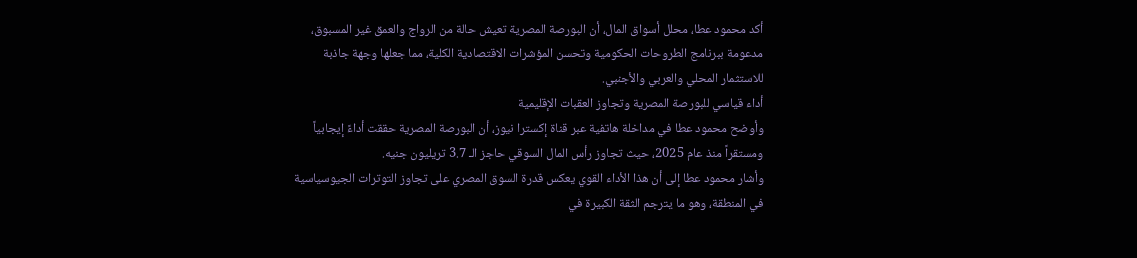أكد محمود عطا، محلل أسواق المال، أن البورصة المصرية تعيش حالة من الرواج والعمق غير المسبوق، مدعومة ببرنامج الطروحات الحكومية وتحسن المؤشرات الاقتصادية الكلية، مما جعلها وجهة جاذبة للاستثمار المحلي والعربي والأجنبي.
أداء قياسي للبورصة المصرية وتجاوز العقبات الإقليمية
وأوضح محمود عطا في مداخلة هاتفية عبر قناة إكسترا نيوز، أن البورصة المصرية حققت أداءً إيجابياً ومستقراً منذ عام 2025، حيث تجاوز رأس المال السوقي حاجز الـ 3.7 تريليون جنيه.
وأشار محمود عطا إلى أن هذا الأداء القوي يعكس قدرة السوق المصري على تجاوز التوترات الجيوسياسية في المنطقة، وهو ما يترجم الثقة الكبيرة في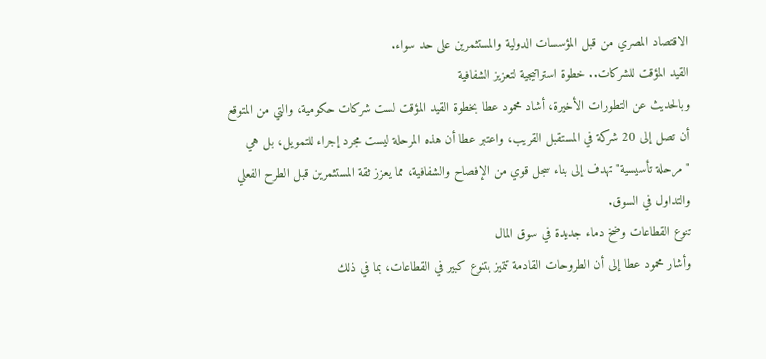الاقتصاد المصري من قبل المؤسسات الدولية والمستثمرين على حد سواء.
القيد المؤقت للشركات.. خطوة استراتيجية لتعزيز الشفافية
وبالحديث عن التطورات الأخيرة، أشاد محمود عطا بخطوة القيد المؤقت لست شركات حكومية، والتي من المتوقع أن تصل إلى 20 شركة في المستقبل القريب، واعتبر عطا أن هذه المرحلة ليست مجرد إجراء للتمويل، بل هي "مرحلة تأسيسية" تهدف إلى بناء سجل قوي من الإفصاح والشفافية، مما يعزز ثقة المستثمرين قبل الطرح الفعلي والتداول في السوق.
تنوع القطاعات وضخ دماء جديدة في سوق المال
وأشار محمود عطا إلى أن الطروحات القادمة تتميز بتنوع كبير في القطاعات، بما في ذلك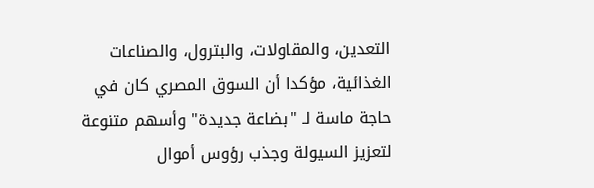التعدين، والمقاولات، والبترول، والصناعات الغذائية، مؤكدا أن السوق المصري كان في حاجة ماسة لـ "بضاعة جديدة" وأسهم متنوعة لتعزيز السيولة وجذب رؤوس أموال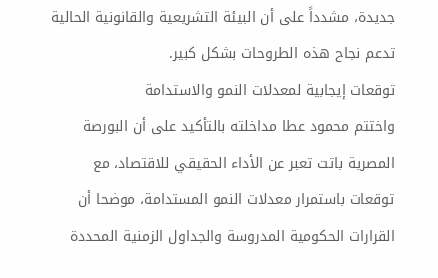جديدة، مشدداً على أن البيئة التشريعية والقانونية الحالية تدعم نجاح هذه الطروحات بشكل كبير.
توقعات إيجابية لمعدلات النمو والاستدامة
واختتم محمود عطا مداخلته بالتأكيد على أن البورصة المصرية باتت تعبر عن الأداء الحقيقي للاقتصاد، مع توقعات باستمرار معدلات النمو المستدامة، موضحا أن القرارات الحكومية المدروسة والجداول الزمنية المحددة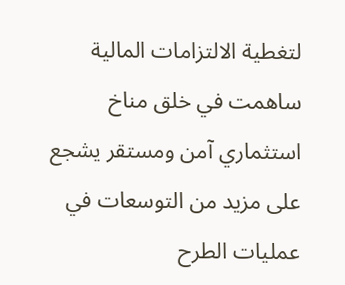لتغطية الالتزامات المالية ساهمت في خلق مناخ استثماري آمن ومستقر يشجع على مزيد من التوسعات في عمليات الطرح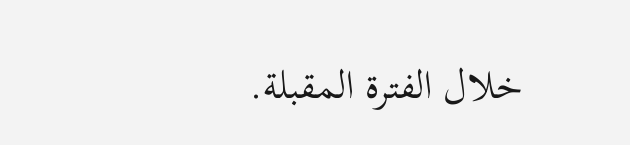خلال الفترة المقبلة.